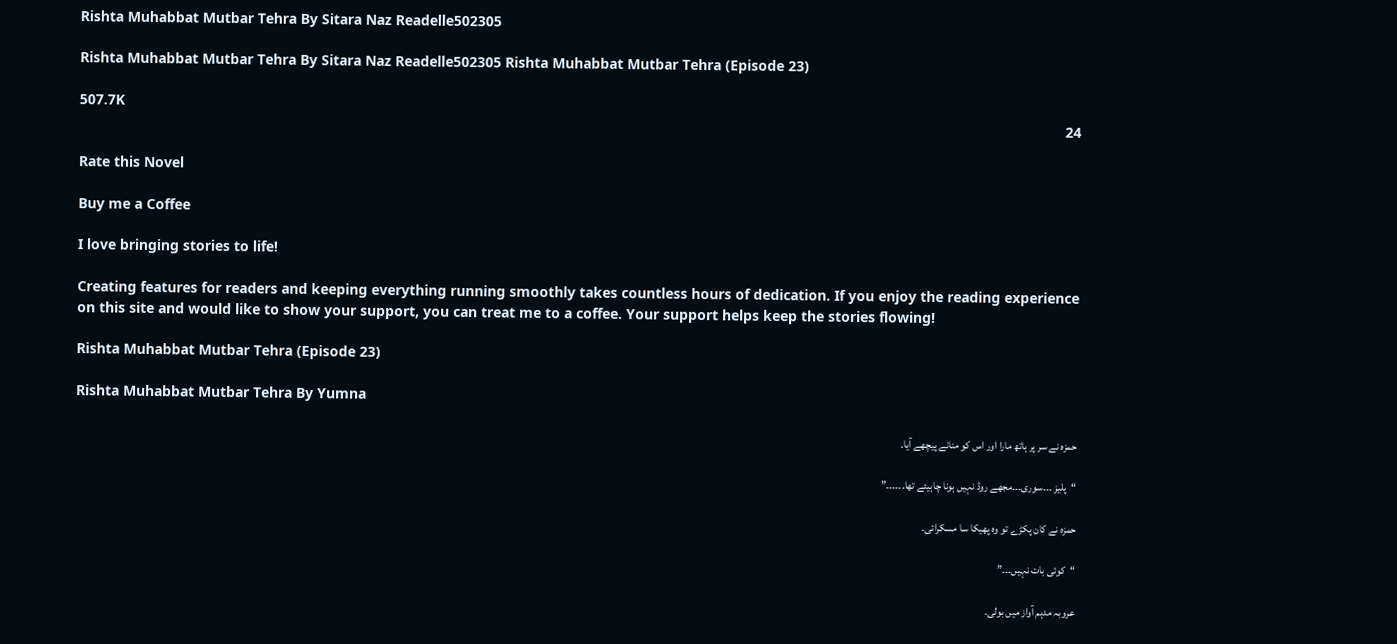Rishta Muhabbat Mutbar Tehra By Sitara Naz Readelle502305

Rishta Muhabbat Mutbar Tehra By Sitara Naz Readelle502305 Rishta Muhabbat Mutbar Tehra (Episode 23)

507.7K
24

Rate this Novel

Buy me a Coffee

I love bringing stories to life!

Creating features for readers and keeping everything running smoothly takes countless hours of dedication. If you enjoy the reading experience on this site and would like to show your support, you can treat me to a coffee. Your support helps keep the stories flowing!

Rishta Muhabbat Mutbar Tehra (Episode 23)

Rishta Muhabbat Mutbar Tehra By Yumna

حمزہ نے سر پر ہاتھ مارا اور اس کو منانے پیچھے آیا۔

“پلیز ۔۔۔سوری۔۔۔مجھے روڈ نہیں ہونا چاہیئے تھا۔۔۔۔۔۔”

حمزہ نے کان پکڑے تو وہ پھیکا سا مسکرائی۔

“کوئی بات نہیں۔۔۔”

عروبہ مدہم آواز میں بولی۔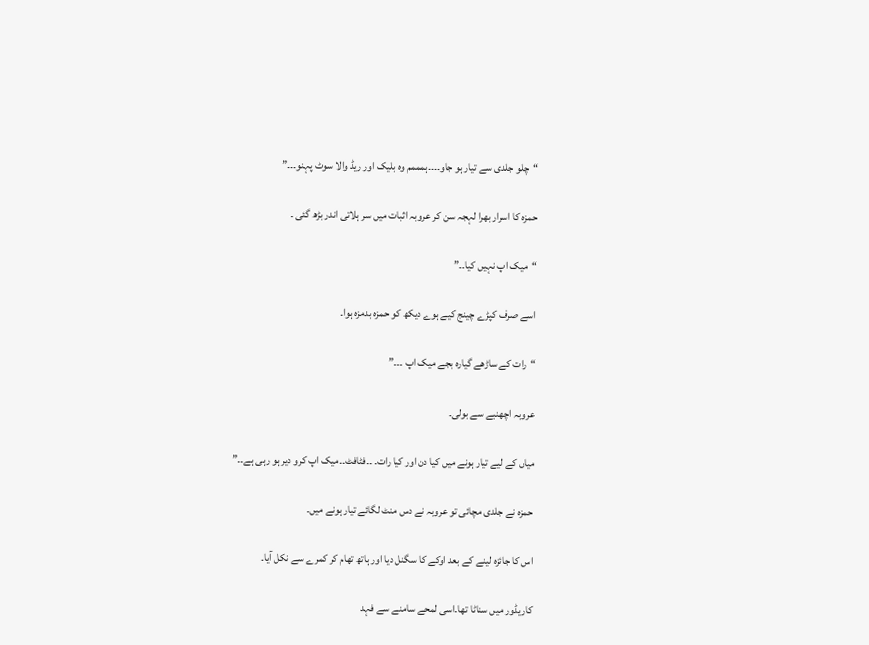“چلو جلدی سے تیار ہو جاو۔۔۔۔ہمممم وہ بلیک اور ریڈ والا سوٹ پہنو۔۔۔”

حمزہ کا اسرار بھرا لہجہ سن کر عروبہ اثبات میں سر ہلاتی اندر بڑھ گئی ۔

“میک اپ نہیں کیا۔۔”

اسے صرف کپڑے چینج کیے ہوے دیکھ کو حمزہ بدمزہ ہوا۔

“رات کے ساڑھے گیارہ بجے میک اپ ۔۔۔”

عروبہ اچھنبے سے بولی۔

میاں کے لیے تیار ہونے میں کیا دن اور کیا رات۔ ۔۔فٹافٹ۔۔میک اپ کرو دیر ہو رہی ہے۔۔”

حمزہ نے جلدی مچائی تو عروبہ نے دس منٹ لگائے تیار ہونے میں۔

اس کا جائزہ لینے کے بعد اوکے کا سگنل دیا اور ہاتھ تھام کر کمرے سے نکل آیا۔

کاریڈور میں سناٹا تھا۔اسی لمحے سامنے سے فہد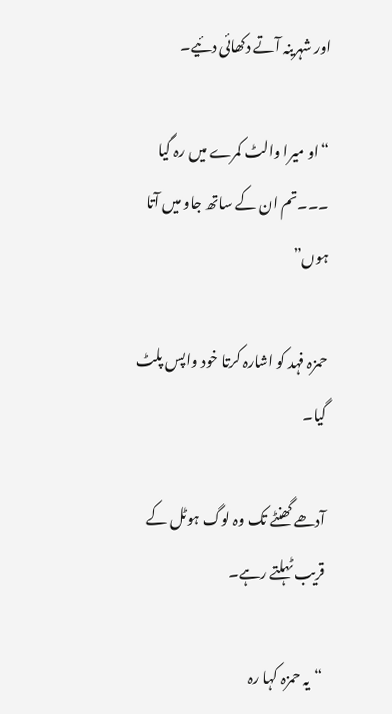اور شہرینہ آتے دکھائی دئیے۔

“او میرا والٹ کمرے میں رہ گیا ۔۔۔تم ان کے ساتھ جاو میں آتا ہوں”

حمزہ فہد کو اشارہ کرتا خود واپس پلٹ گیا۔

آدھے گھنٹے تک وہ لوگ ہوٹل کے قریب ٹہلتے رہے۔

“یہ حمزہ کہا رہ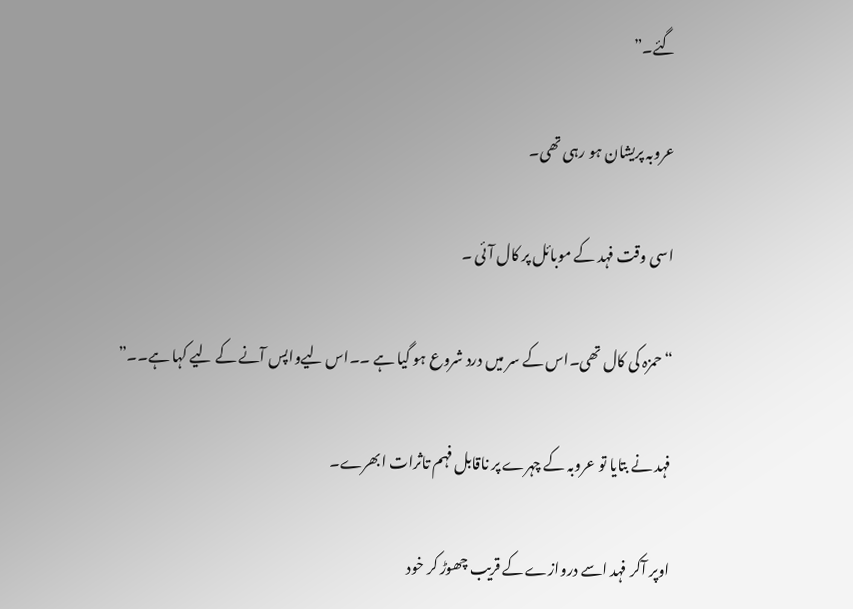گئے۔”

عروبہ پریشان ہو رہی تھی۔

اسی وقت فہد کے موبائل پر کال آئی ۔

“حمزہ کی کال تھی۔اس کے سر میں درد شروع ہو گیا ہے ۔۔اس لیےواپس آنے کے لیے کہا ہے۔۔”

فہد نے بتایا تو عروبہ کے چہرے پر ناقابل فہم تاثرات ابھرے۔

اوپر آکر فہد اسے دروازے کے قریب چھوڑ کر خود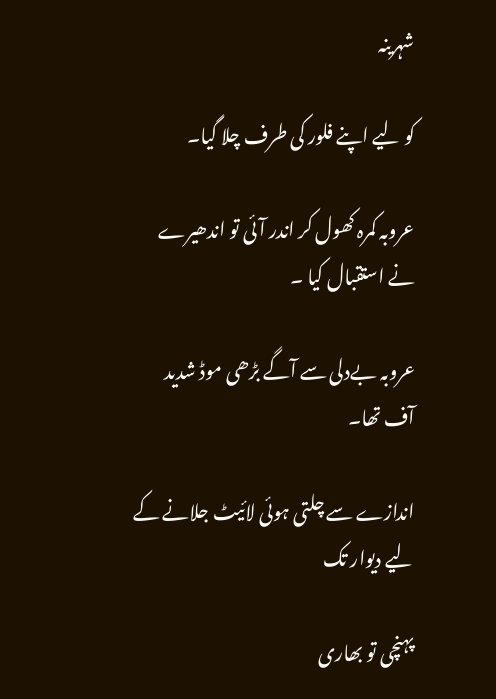شہرینہ

کو لیے اپنے فلور کی طرف چلا گیا۔

عروبہ کمرہ کھول کر اندر آئی تو اندھیرے نے استقبال کیا ۔

عروبہ بےدلی سے آگے بڑھی موڈ شدید آف تھا۔

اندازے سے چلتی ہوئی لائیٹ جلانے کے لیے دیوار تک

پہنچی تو بھاری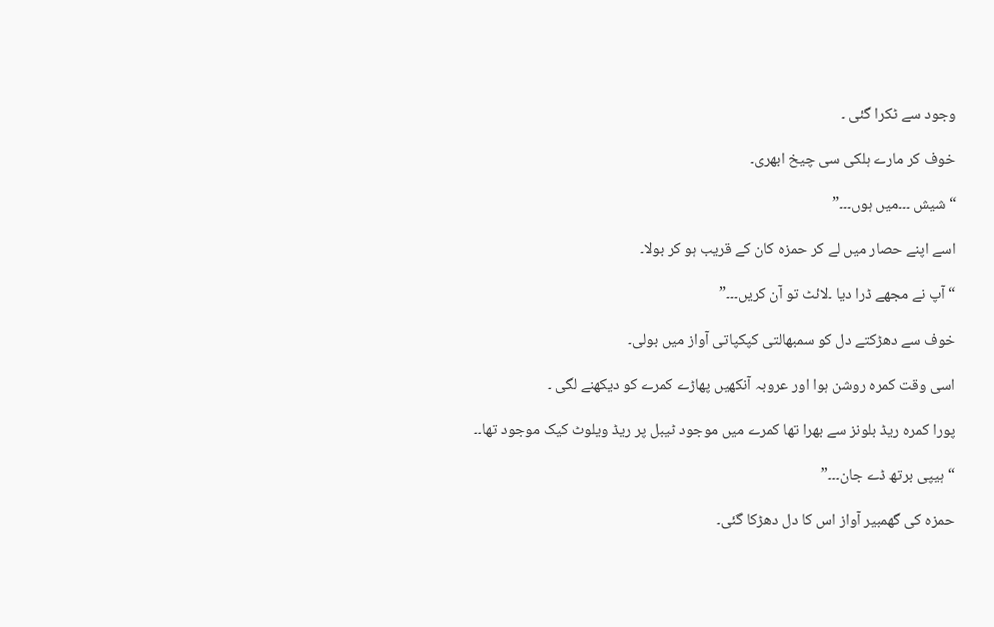وجود سے ٹکرا گئی ۔

خوف کر مارے ہلکی سی چیخ ابھری۔

“شیش ۔۔۔میں ہوں۔۔۔”

اسے اپنے حصار میں لے کر حمزہ کان کے قریب ہو کر بولا۔

“آپ نے مجھے ڈرا دیا ۔لائٹ تو آن کریں۔۔۔”

خوف سے دھڑکتے دل کو سمبھالتی کپکپاتی آواز میں بولی۔

اسی وقت کمرہ روشن ہوا اور عروبہ آنکھیں پھاڑے کمرے کو دیکھنے لگی ۔

پورا کمرہ ریڈ بلونز سے بھرا تھا کمرے میں موجود ٹیبل پر ریڈ ویلوٹ کیک موجود تھا۔۔

“ہیپی برتھ ڈے جان۔۔۔”

حمزہ کی گھمبیر آواز اس کا دل دھڑکا گئی۔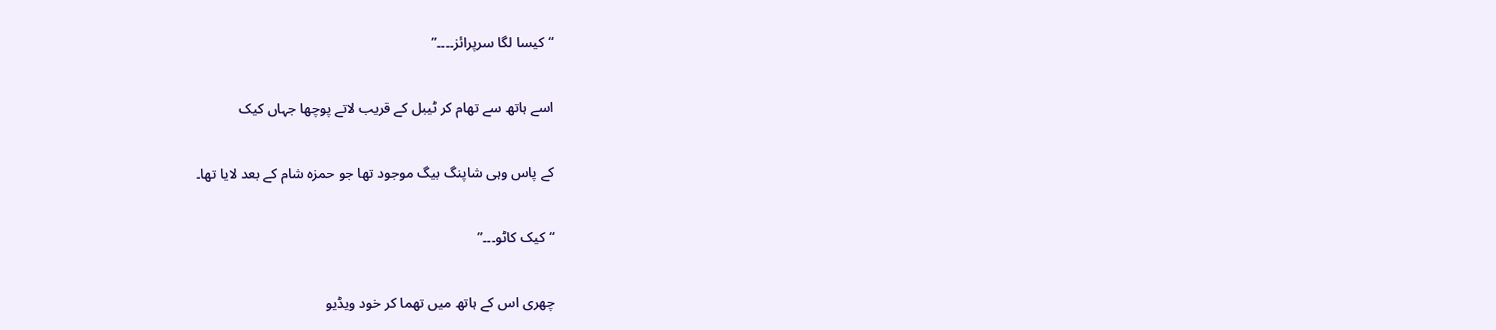“کیسا لگا سرپرائز۔۔۔۔”

اسے ہاتھ سے تھام کر ٹیبل کے قریب لاتے پوچھا جہاں کیک

کے پاس وہی شاپنگ بیگ موجود تھا جو حمزہ شام کے بعد لایا تھا۔

“کیک کاٹو۔۔۔”

چھری اس کے ہاتھ میں تھما کر خود ویڈیو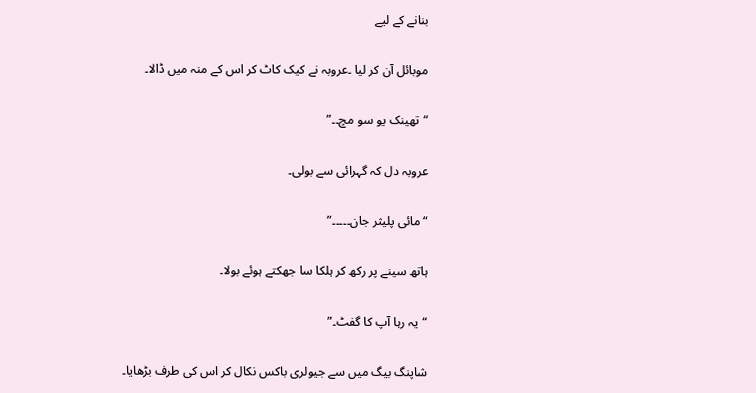بنانے کے لیے

موبائل آن کر لیا ۔عروبہ نے کیک کاٹ کر اس کے منہ میں ڈالا۔

“تھینک یو سو مچ۔۔”

عروبہ دل کہ گہرائی سے بولی۔

“مائی پلیثر جان۔۔۔۔۔”

ہاتھ سینے پر رکھ کر ہلکا سا جھکتے ہوئے بولا۔

“یہ رہا آپ کا گفٹ۔”

شاپنگ بیگ میں سے جیولری باکس نکال کر اس کی طرف بڑھایا۔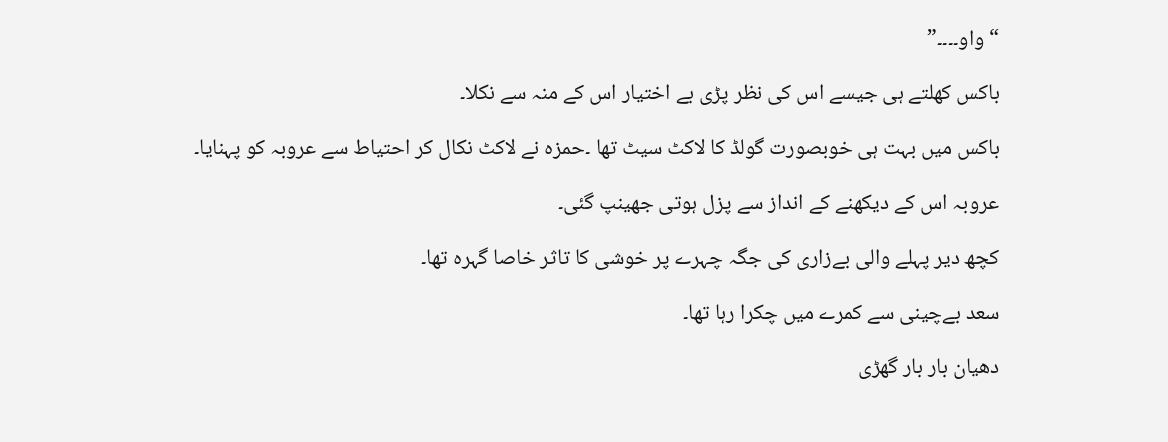“واو۔۔۔۔”

باکس کھلتے ہی جیسے اس کی نظر پڑی بے اختیار اس کے منہ سے نکلا۔

باکس میں بہت ہی خوبصورت گولڈ کا لاکٹ سیٹ تھا ۔حمزہ نے لاکٹ نکال کر احتیاط سے عروبہ کو پہنایا۔

عروبہ اس کے دیکھنے کے انداز سے پزل ہوتی جھینپ گئی۔

کچھ دیر پہلے والی بےزاری کی جگہ چہرے پر خوشی کا تاثر خاصا گہرہ تھا۔

سعد بےچینی سے کمرے میں چکرا رہا تھا۔

دھیان بار بار گھڑی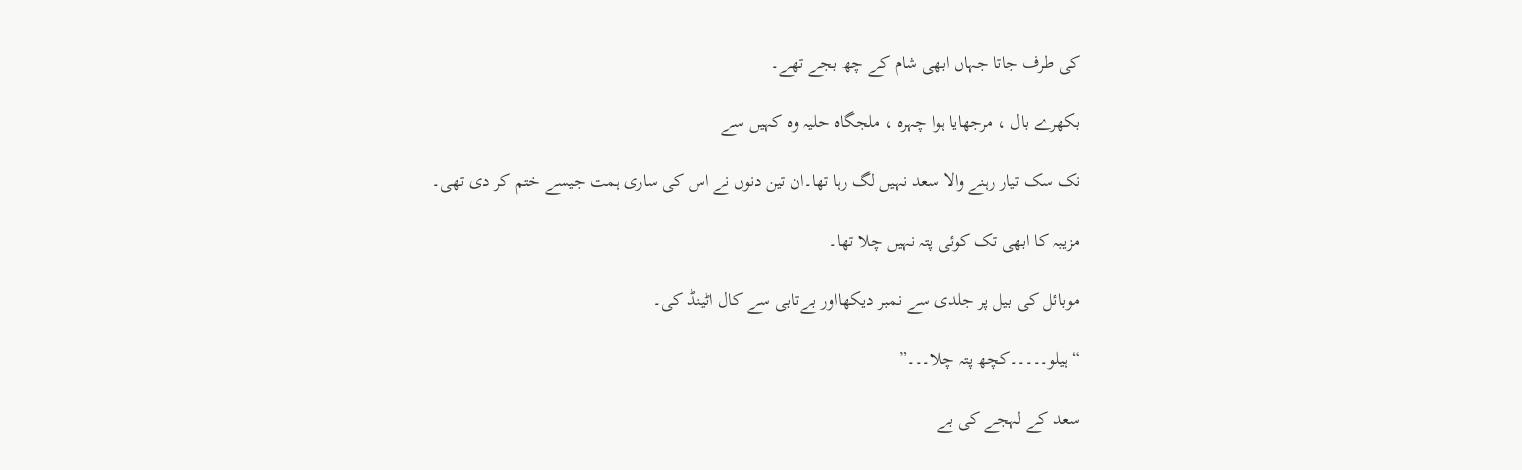کی طرف جاتا جہاں ابھی شام کے چھ بجے تھے۔

بکھرے بال ، مرجھایا ہوا چہرہ ، ملجگاہ حلیہ وہ کہیں سے

نک سک تیار رہنے والا سعد نہیں لگ رہا تھا۔ان تین دنوں نے اس کی ساری ہمت جیسے ختم کر دی تھی۔

مزیبہ کا ابھی تک کوئی پتہ نہیں چلا تھا۔

موبائل کی بیل پر جلدی سے نمبر دیکھااور بےتابی سے کال اٹینڈ کی۔

“ہیلو۔۔۔۔۔کچھ پتہ چلا۔۔۔”

سعد کے لہجے کی بے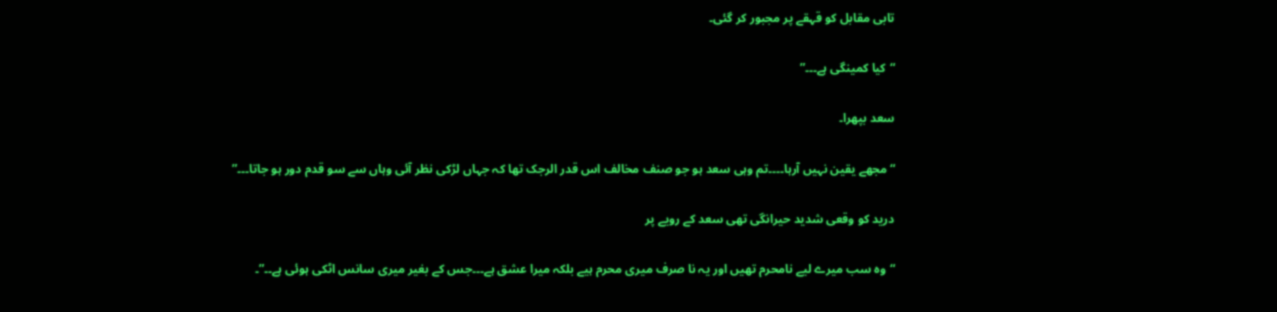تابی مقابل کو قہقے پر مجبور کر گئی۔

“کیا کمینگی ہے۔۔۔”

سعد بپھرا۔

“مجھے یقین نہیں آرہا۔۔۔۔تم وہی سعد ہو جو صنف مخالف اس قدر الرجک تھا کہ جہاں لڑکی نظر آئی وہاں سے سو قدم دور ہو جاتا۔۔۔”

درید کو وقعی شدید حیرانگی تھی سعد کے رویے پر

“وہ سب میرے لیے نامحرم تھیں اور یہ نا صرف میری محرم ہیے بلکہ میرا عشق ہے۔۔۔جس کے بغیر میری سانس اٹکی ہوئی ہے۔۔”۔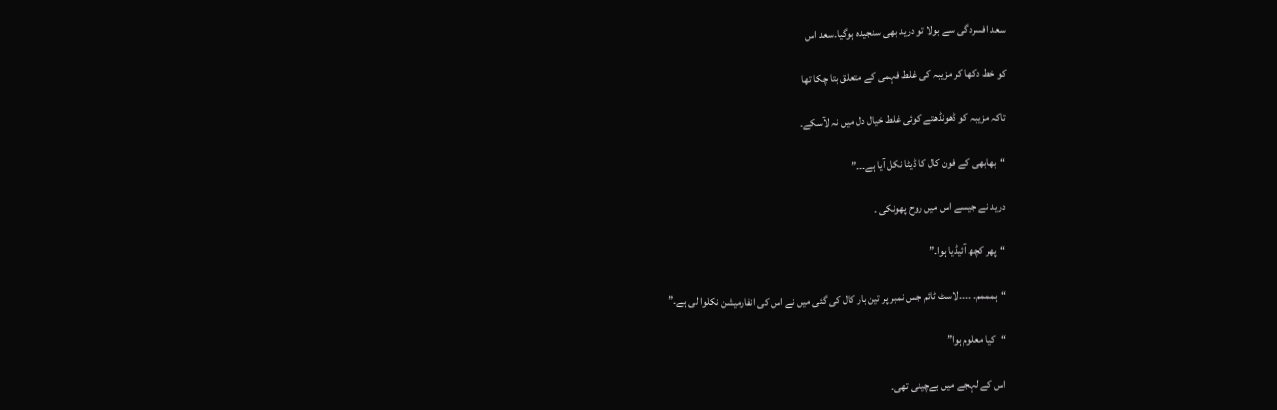سعد افسردگی سے بولا تو درید بھی سنجیدہ ہوگیا۔سعد اس

کو خط دکھا کر مزیبہ کی غلط فہمی کے متعلق بتا چکا تھا

تاکہ مزیبہ کو ڈھونڈھتے کوئی غلط خیال دل میں نہ لآسکے۔

“بھابھی کے فون کال کا ڈیٹا نکل آیا ہے۔۔۔”

درید نے جیسے اس میں روح پھونکی ۔

“پھر کچھ آئیڈیا ہوا۔”

“ہمممم۔ ۔۔۔۔لاسٹ ٹائم جس نمبر پر تین بار کال کی گئی میں نے اس کی انفارمیشن نکلوا لی ہے۔”

“کیا معلوم ہوا”

اس کے لہجے میں بےچینی تھی۔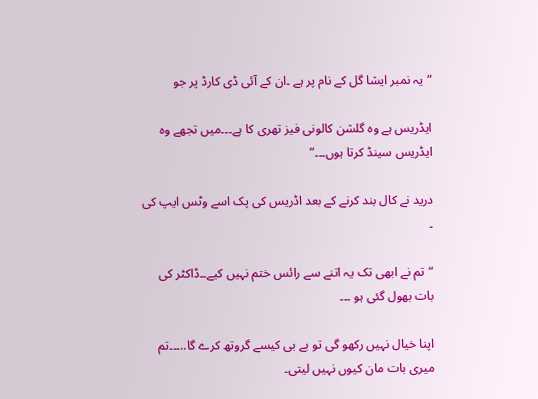“یہ نمبر ایشا گل کے نام پر ہے ۔ان کے آئی ڈی کارڈ پر جو

ایڈریس ہے وہ گلشن کالونی فیز تھری کا ہے۔۔۔میں تجھے وہ ایڈریس سینڈ کرتا ہوں۔۔۔”

درید نے کال بند کرنے کے بعد اڈریس کی پک اسے وٹس ایپ کی ۔

“تم نے ابھی تک یہ اتنے سے رائس ختم نہیں کیے۔۔ڈاکٹر کی بات بھول گئی ہو ۔۔۔

اپنا خیال نہیں رکھو گی تو بے بی کیسے گروتھ کرے گا..۔۔۔تم میری بات مان کیوں نہیں لیتی۔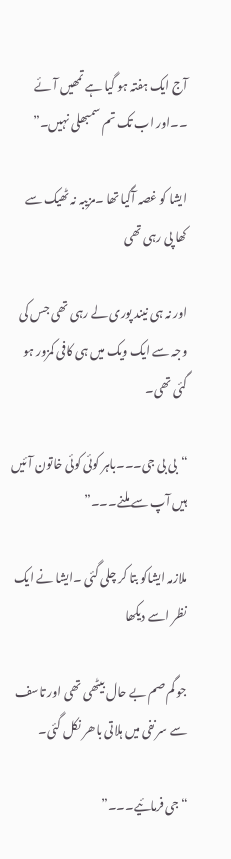آج ایک ہفتہ ہو گیا ہے تمھیں آئے ۔۔اور اب تک تم سمبھلی نہیں۔”

ایشا کو غصہ آگیا تھا ۔مزیبہ نہ ٹھیک سے کھا پی رہی تھی

اور نہ ہی نیند پوری لے رہی تھی جس کی وجہ سے ایک ویک میں ہی کافی کمزور ہو گئی تھی۔

“بی بی جی۔۔۔باہر کوئی کوئی خاتون آئیں ہیں آپ سے ملنے۔۔۔”

ملازمہ ایشاکو بتا کر چلی گئی ۔ایشا نے ایک نظر اسے دیکھا

جو گم صم بے حال بیٹھی تھی اور تاسف سے سر نفی میں ہلاتی باھر نکل گئی۔

“جی فرمائیے۔۔۔”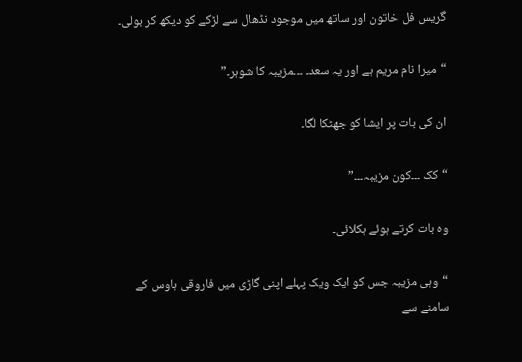گریس فل خاتون اور ساتھ میں موجود نڈھال سے لڑکے کو دیکھ کر بولی۔

“میرا نام مریم ہے اور یہ سعد۔ ۔۔۔مزیبہ کا شوہر۔”

ان کی بات پر ایشا کو جھٹکا لگا۔

“کک ۔۔۔کون مزیبہ۔۔۔”

وہ بات کرتے ہوئے ہکلائی۔

“وہی مزیبہ جس کو ایک ویک پہلے اپنی گاڑی میں فاروقی ہاوس کے سامنے سے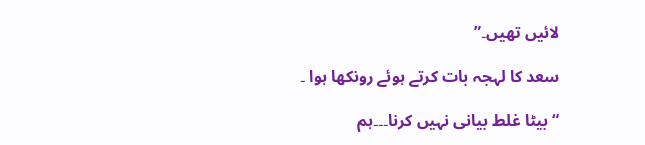لائیں تھیں۔”

سعد کا لہجہ بات کرتے ہوئے رونکھا ہوا ۔

“بیٹا غلط بیانی نہیں کرنا۔۔۔ہم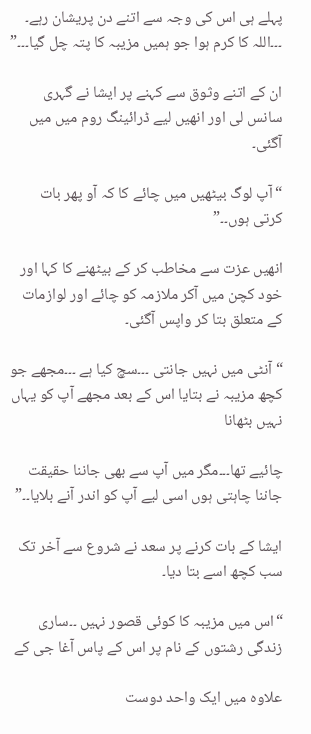پہلے ہی اس کی وجہ سے اتنے دن پریشان رہے۔ ۔۔۔اللہ کا کرم ہوا جو ہمیں مزیبہ کا پتہ چل گیا۔۔۔”

ان کے اتنے وثوق سے کہنے پر ایشا نے گہری سانس لی اور انھیں لیے ڈرائینگ روم میں میں آگئی۔

“آپ لوگ بیٹھیں میں چائے کا کہ آو پھر بات کرتی ہوں۔۔”

انھیں عزت سے مخاطب کر کے بیٹھنے کا کہا اور خود کچن میں آکر ملازمہ کو چائے اور لوازمات کے متعلق بتا کر واپس آگئی۔

“آنٹی میں نہیں جانتی ۔۔۔سچ کیا ہے ۔۔۔مجھے جو کچھ مزیبہ نے بتایا اس کے بعد مجھے آپ کو یہاں نہیں بٹھانا

چائیے تھا۔۔۔مگر میں آپ سے بھی جاننا حقیقت جاننا چاہتی ہوں اسی لیے آپ کو اندر آنے بلایا۔۔”

ایشا کے بات کرنے پر سعد نے شروع سے آخر تک سب کچھ اسے بتا دیا۔

“اس میں مزیبہ کا کوئی قصور نہیں ۔۔ساری زندگی رشتوں کے نام پر اس کے پاس آغا جی کے

علاوہ میں ایک واحد دوست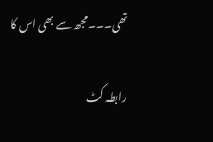تھی۔۔۔مجھ سے بھی اس کا

رابطہ کٹ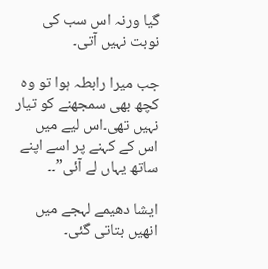گیا ورنہ اس سب کی نوبت نہیں آتی۔

جب میرا رابطہ ہوا تو وہ کچھ بھی سمجھنے کو تیار نہیں تھی۔اس لیے میں اس کے کہنے پر اسے اپنے ساتھ یہاں لے آئی”۔۔

ایشا دھیمے لہجے میں انھیں بتاتی گئی۔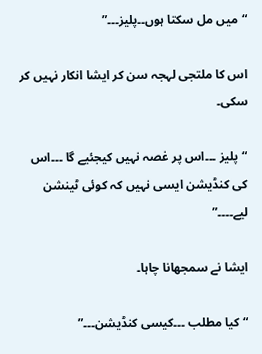“میں مل سکتا ہوں۔۔پلیز۔۔۔”

اس کا ملتجی لہجہ سن کر ایشا انکار نہیں کر سکی۔

“پلیز ۔۔۔اس پر غصہ نہیں کیجئیے گا ۔۔۔اس کی کنڈیشن ایسی نہیں کہ کوئی ٹینشن لیے۔۔۔۔”

ایشا نے سمجھانا چاہا۔

“کیا مطلب ۔۔۔کیسی کنڈیشن۔۔۔”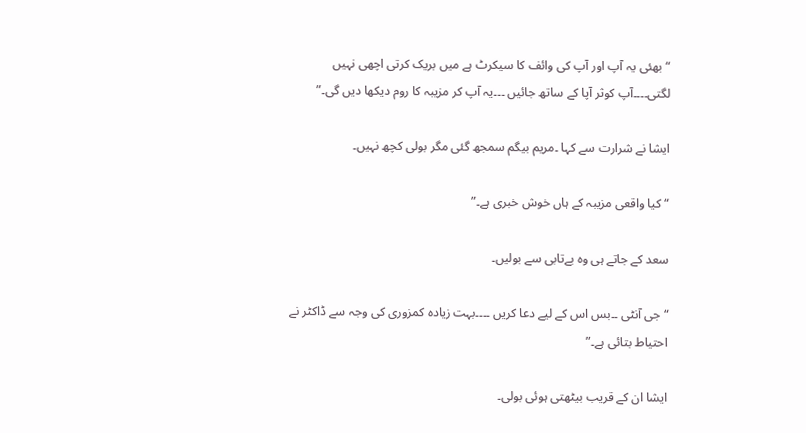“بھئی یہ آپ اور آپ کی وائف کا سیکرٹ ہے میں بریک کرتی اچھی نہیں لگتی۔۔۔۔آپ کوثر آپا کے ساتھ جائیں ۔۔۔یہ آپ کر مزیبہ کا روم دیکھا دیں گی۔”

ایشا نے شرارت سے کہا ۔مریم بیگم سمجھ گئی مگر بولی کچھ نہیں۔

“کیا واقعی مزیبہ کے ہاں خوش خبری ہے۔”

سعد کے جاتے ہی وہ بےتابی سے بولیں۔

“جی آنٹی ۔۔بس اس کے لیے دعا کریں ۔۔۔۔بہت زیادہ کمزوری کی وجہ سے ڈاکٹر نے احتیاط بتائی ہے۔”

ایشا ان کے قریب بیٹھتی ہوئی بولی۔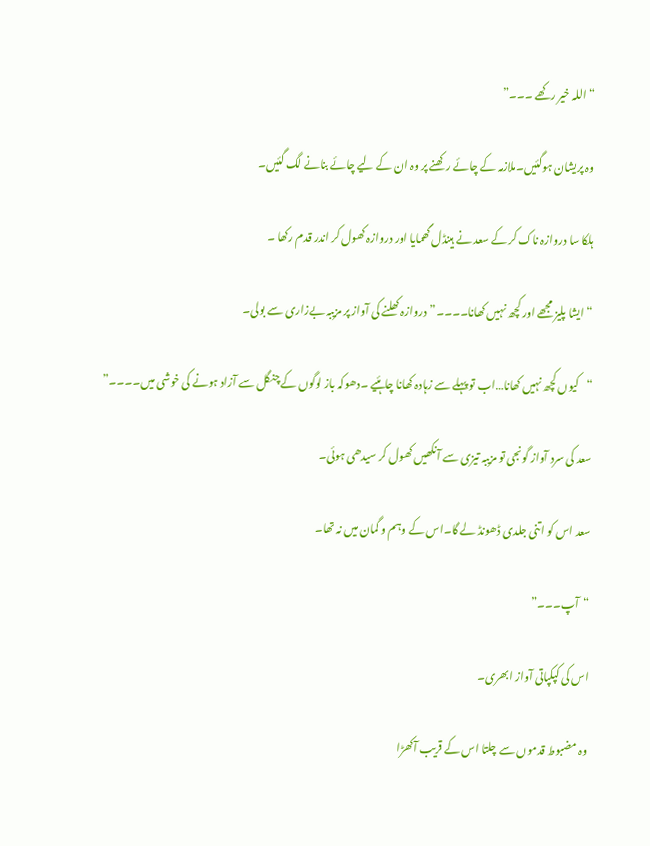“اللہ خیر رکھے ۔۔۔”

وہ پریشان ہوگئیں۔ملازمہ کے چائے رکھنے پر وہ ان کے لیے چائے بنانے لگ گئیں۔

ہلکا سا دروازہ ناک کر کے سعد نے ہینڈل گھمایا اور دروازہ کھول کر اندر قدم رکھا ۔

“ایشا پلیز مجھے اور کچھ نہیں کھانا۔۔۔۔”دروازہ کھلنے کی آواز پر مزیبہ بےزاری سے بولی۔

“کیوں کچھ نہیں کھانا…اب تو پہلے سے زہادہ کھانا چاہئیے ۔دھوکہ باز لوگوں کے چنگل سے آزاد ہونے کی خوشی میں۔۔۔۔”

سعد کی سرد آواز گونجی تو مزیبہ تیزی سے آنکھیں کھول کر سیدھی ہوئی۔

سعد اس کو اتنی جلدی ڈھونڈ لے گا۔اس کے وہم و گمان میں نہ تھا۔

“آپ۔۔۔”

اس کی کپکپاتی آواز ابھری۔

وہ مضبوط قدموں سے چلتا اس کے قریب آکھڑا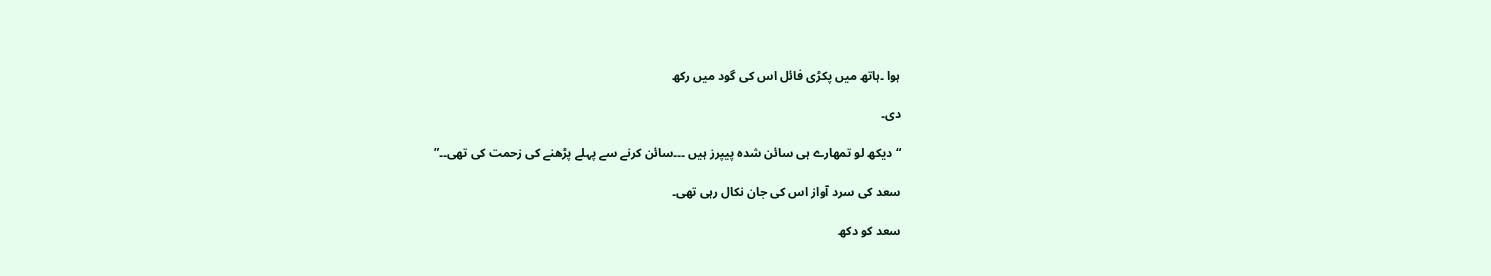ہوا ۔ہاتھ میں پکڑی فائل اس کی گود میں رکھ

دی۔

“دیکھ لو تمھارے ہی سائن شدہ پیپرز ہیں ۔۔۔سائن کرنے سے پہلے پڑھنے کی زحمت کی تھی۔۔”

سعد کی سرد آواز اس کی جان نکال رہی تھی۔

سعد کو دکھ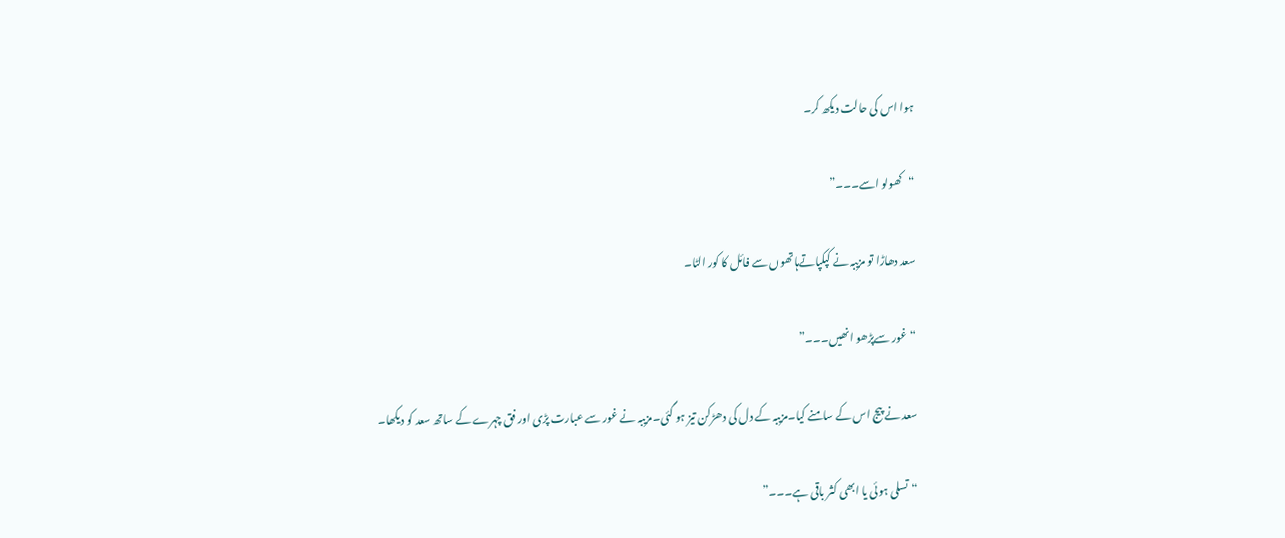ہوا اس کی حالت دیکھ کر۔

“کھولو اسے۔۔۔”

سعد دھاڑا تو مزیبہ نے کپکپاتےہاتھوں سے فائل کا کور الٹا۔

“غور سےپڑھو انھیں۔۔۔”

سعد نے پیج اس کے سامنے کیا۔مزیبہ کے دل کی دھڑکن تیز ہو گئی۔مزیبہ نے غور سے عبارت پڑی اور فق چہرے کے ساتھ سعد کو دیکھا۔

“تسلی ہوئی یا ابھی کثر باقی ہے۔۔۔”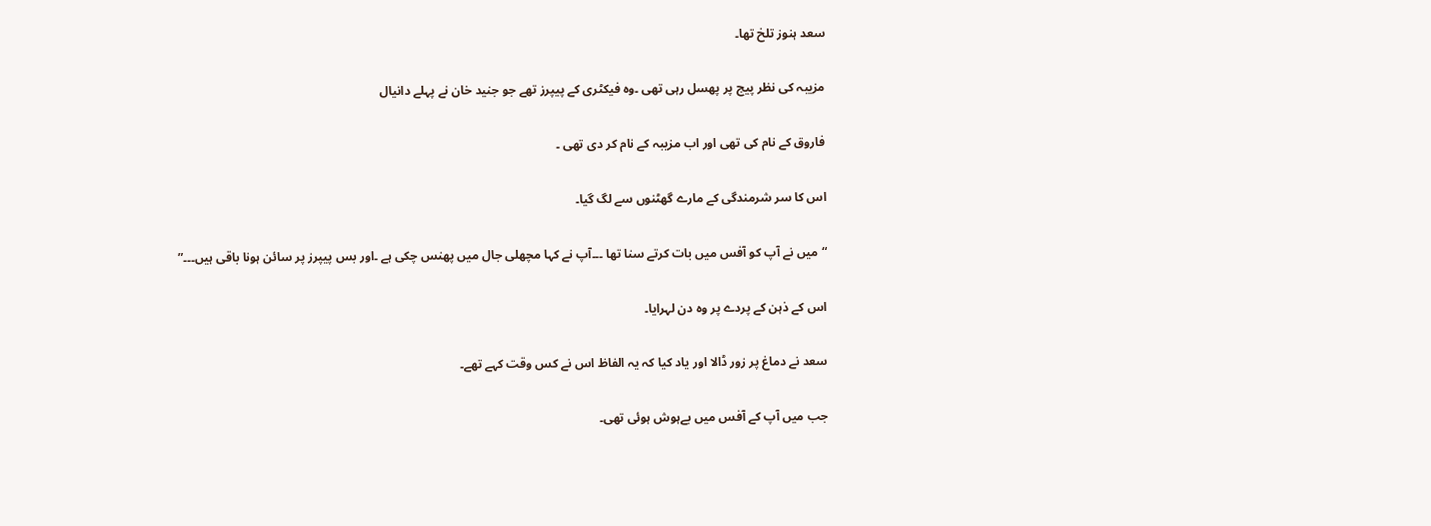سعد ہنوز تلخ تھا۔

مزیبہ کی نظر پیج پر پھسل رہی تھی ۔وہ فیکٹری کے پیپرز تھے جو جنید خان نے پہلے دانیال

فاروق کے نام کی تھی اور اب مزیبہ کے نام کر دی تھی ۔

اس کا سر شرمندگی کے مارے گھٹنوں سے لگ گیا۔

“میں نے آپ کو آفس میں بات کرتے سنا تھا ۔۔۔آپ نے کہا مچھلی جال میں پھنس چکی ہے ۔اور بس پیپرز پر سائن ہونا باقی ہیں۔۔۔”

اس کے ذہن کے پردے پر وہ دن لہرایا۔

سعد نے دماغ پر زور ڈالا اور یاد کیا کہ یہ الفاظ اس نے کس وقت کہے تھے۔

جب میں آپ کے آفس میں بےہوش ہوئی تھی۔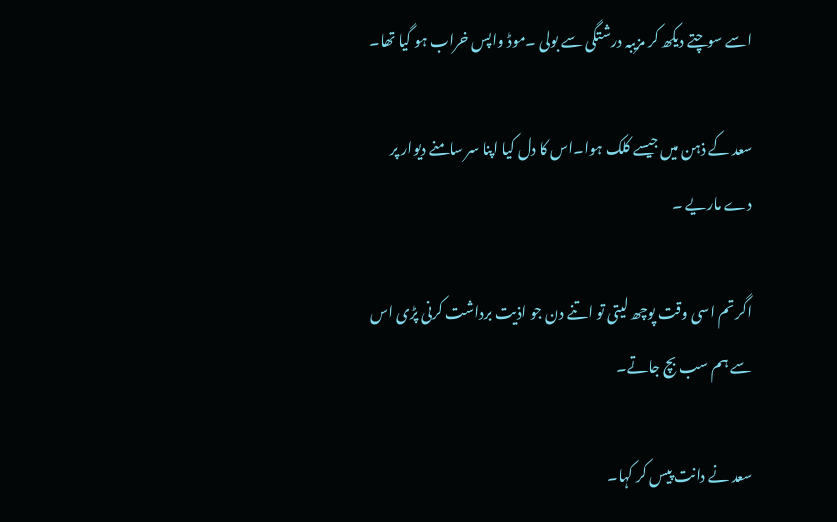اسے سوچتے دیکھ کر مزیبہ درشتگی سے بولی ۔موڈ واپس خراب ہو گیا تھا۔

سعد کے ذہن میں جیسے کلک ہوا۔اس کا دل کیا اپنا سر سامنے دیوار پر دے ماریے ۔

اگر تم اسی وقت پوچھ لیتی تو اتنے دن جو اذیت برداشت کرنی پڑی اس سے ہم سب بچ جاتے۔

سعد نے دانت پیس کر کہا۔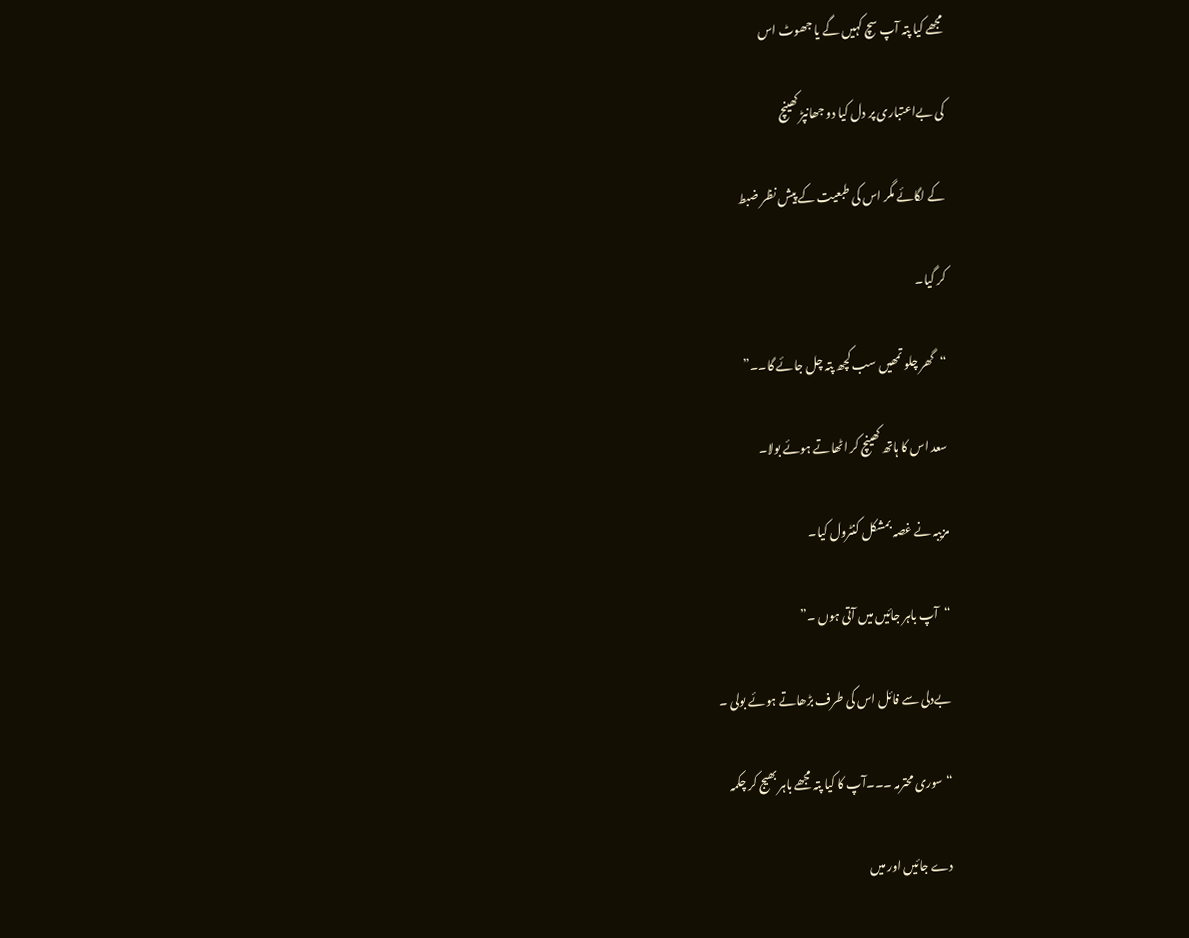مجھے کیا پتہ آپ سچ کہیں گے یا جھوٹ اس

کی بےاعتباری پر دل کیا دو جھانپڑ کھینچ

کے لگائے مگر اس کی طبعیت کے پیش نظر ضبط

کر گیا۔

“گھر چلو تمھیں سب کچھ پتہ چل جائے گا۔۔”

سعد اس کا ہاتھ کھینچ کر اٹھاتے ہوئے بولا۔

مزیبہ نے غصہ بمشکل کنٹرول کیا۔

“آپ باہر جائیں میں آتی ہوں ۔”

بےدلی سے فائل اس کی طرف بڑھاتے ہوئے بولی ۔

“سوری محترمہ ۔۔۔آپ کا کیا پتہ مجھے باہر بھیج کر چکمہ

دے جائیں اور میں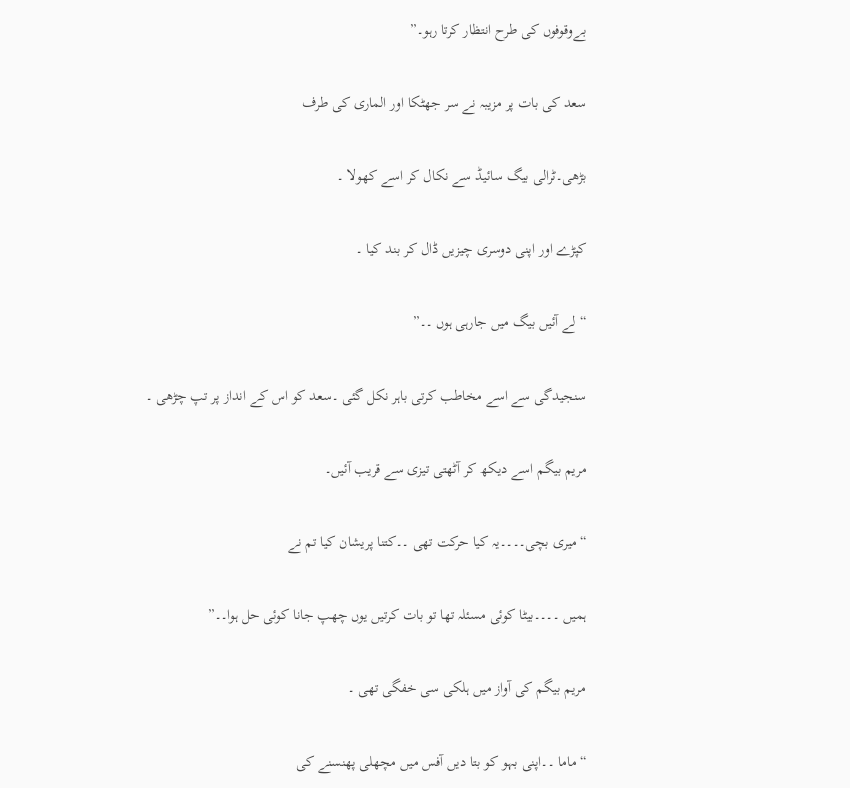بےوقوفوں کی طرح انتظار کرتا رہو۔”

سعد کی بات پر مزیبہ نے سر جھٹکا اور الماری کی طرف

بڑھی۔ٹرالی بیگ سائیڈ سے نکال کر اسے کھولا ۔

کپڑے اور اپنی دوسری چیزیں ڈال کر بند کیا ۔

“لے آئیں بیگ میں جارہی ہوں ۔۔”

سنجیدگی سے اسے مخاطب کرتی باہر نکل گئی ۔سعد کو اس کے انداز پر تپ چڑھی ۔

مریم بیگم اسے دیکھ کر آٹھتی تیزی سے قریب آئیں۔

“میری بچی۔۔۔۔یہ کیا حرکت تھی ۔۔کتنا پریشان کیا تم نے

ہمیں ۔۔۔۔بیٹا کوئی مسئلہ تھا تو بات کرتیں یوں چھپ جانا کوئی حل ہوا۔۔”

مریم بیگم کی آواز میں ہلکی سی خفگی تھی ۔

“ماما ۔۔اپنی بہو کو بتا دیں آفس میں مچھلی پھنسنے کی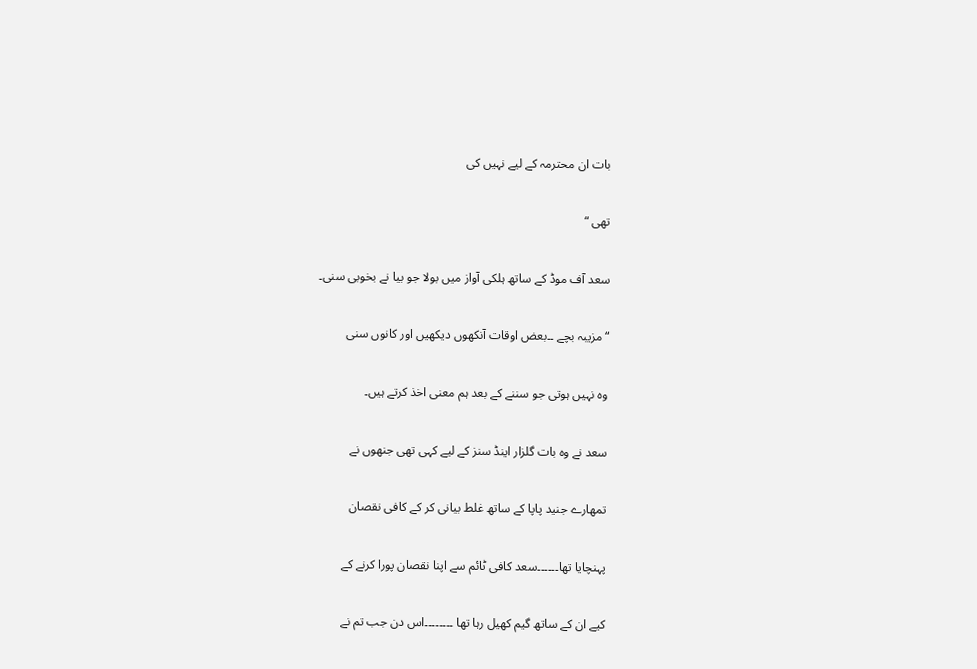بات ان محترمہ کے لیے نہیں کی

تھی “

سعد آف موڈ کے ساتھ ہلکی آواز میں بولا جو بیا نے بخوبی سنی۔

“مزیبہ بچے ۔۔بعض اوقات آنکھوں دیکھیں اور کانوں سنی

وہ نہیں ہوتی جو سننے کے بعد ہم معنی اخذ کرتے ہیں۔

سعد نے وہ بات گلزار اینڈ سنز کے لیے کہی تھی جنھوں نے

تمھارے جنید پاپا کے ساتھ غلط بیانی کر کے کافی نقصان

پہنچایا تھا۔۔۔۔۔۔سعد کافی ٹائم سے اپنا نقصان پورا کرنے کے

کیے ان کے ساتھ گیم کھیل رہا تھا ۔۔۔۔۔۔۔۔اس دن جب تم نے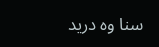سنا وہ درید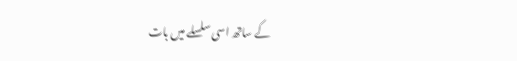کے ساتھ اسی سلسلے میں بات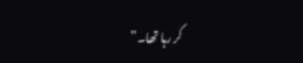کر رہا تھا۔”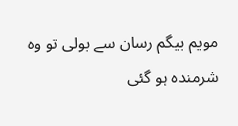مویم بیگم رسان سے بولی تو وہ شرمندہ ہو گئی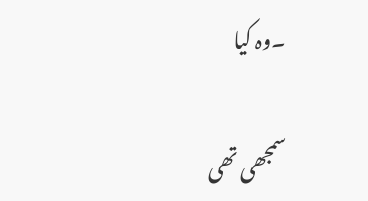۔وہ کیا

سمجھی تھی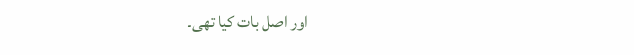اور اصل بات کیا تھی۔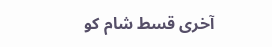آخری قسط شام کو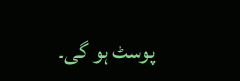پوسٹ ہو گی۔